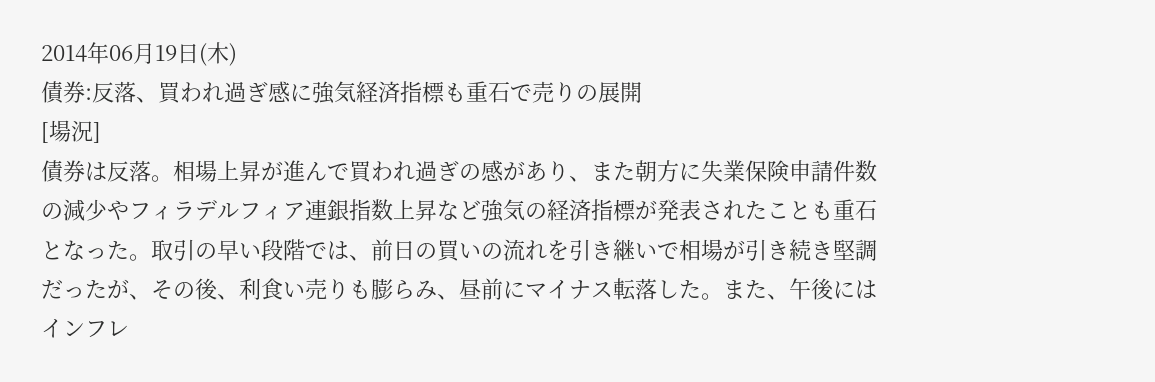2014年06月19日(木)
債券:反落、買われ過ぎ感に強気経済指標も重石で売りの展開
[場況]
債券は反落。相場上昇が進んで買われ過ぎの感があり、また朝方に失業保険申請件数の減少やフィラデルフィア連銀指数上昇など強気の経済指標が発表されたことも重石となった。取引の早い段階では、前日の買いの流れを引き継いで相場が引き続き堅調だったが、その後、利食い売りも膨らみ、昼前にマイナス転落した。また、午後にはインフレ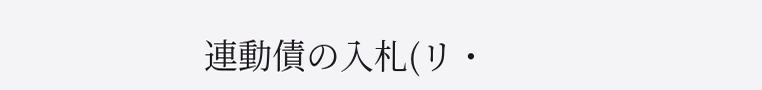連動債の入札(リ・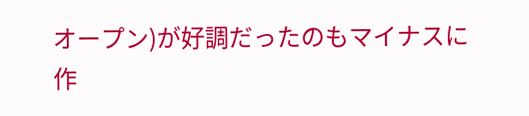オープン)が好調だったのもマイナスに作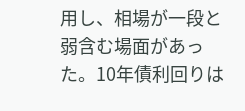用し、相場が一段と弱含む場面があった。10年債利回りは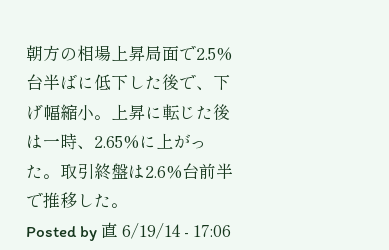朝方の相場上昇局面で2.5%台半ばに低下した後で、下げ幅縮小。上昇に転じた後は一時、2.65%に上がった。取引終盤は2.6%台前半で推移した。
Posted by 直 6/19/14 - 17:06